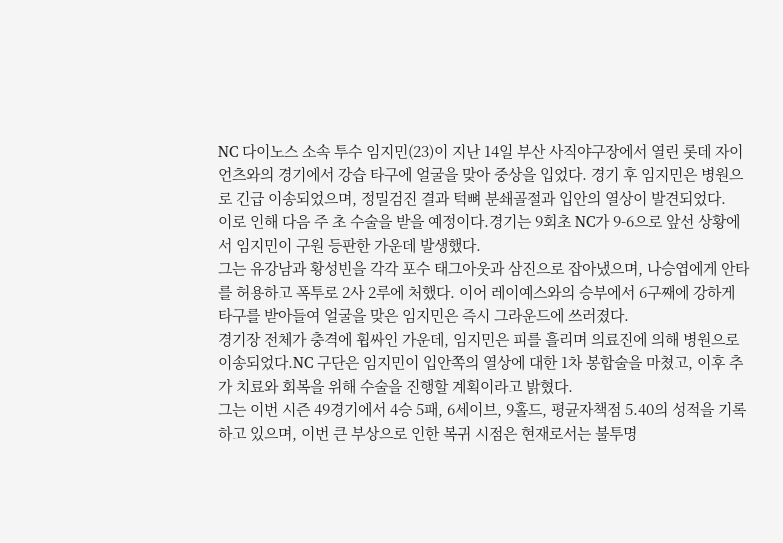NC 다이노스 소속 투수 임지민(23)이 지난 14일 부산 사직야구장에서 열린 롯데 자이언츠와의 경기에서 강습 타구에 얼굴을 맞아 중상을 입었다. 경기 후 임지민은 병원으로 긴급 이송되었으며, 정밀검진 결과 턱뼈 분쇄골절과 입안의 열상이 발견되었다.
이로 인해 다음 주 초 수술을 받을 예정이다.경기는 9회초 NC가 9-6으로 앞선 상황에서 임지민이 구원 등판한 가운데 발생했다.
그는 유강남과 황성빈을 각각 포수 태그아웃과 삼진으로 잡아냈으며, 나승엽에게 안타를 허용하고 폭투로 2사 2루에 처했다. 이어 레이예스와의 승부에서 6구째에 강하게 타구를 받아들여 얼굴을 맞은 임지민은 즉시 그라운드에 쓰러졌다.
경기장 전체가 충격에 휩싸인 가운데, 임지민은 피를 흘리며 의료진에 의해 병원으로 이송되었다.NC 구단은 임지민이 입안쪽의 열상에 대한 1차 봉합술을 마쳤고, 이후 추가 치료와 회복을 위해 수술을 진행할 계획이라고 밝혔다.
그는 이번 시즌 49경기에서 4승 5패, 6세이브, 9홀드, 평균자책점 5.40의 성적을 기록하고 있으며, 이번 큰 부상으로 인한 복귀 시점은 현재로서는 불투명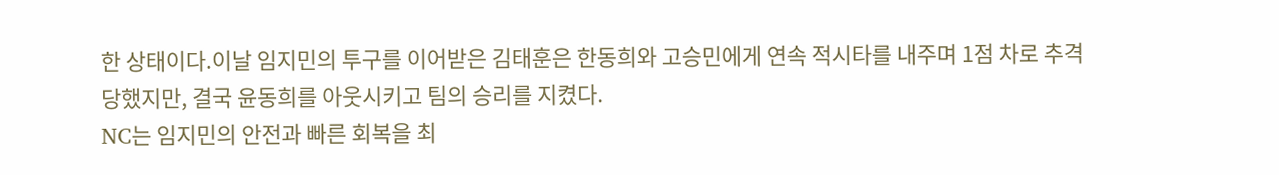한 상태이다.이날 임지민의 투구를 이어받은 김태훈은 한동희와 고승민에게 연속 적시타를 내주며 1점 차로 추격당했지만, 결국 윤동희를 아웃시키고 팀의 승리를 지켰다.
NC는 임지민의 안전과 빠른 회복을 최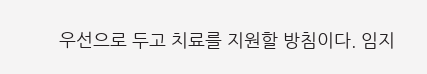우선으로 두고 치료를 지원할 방침이다. 임지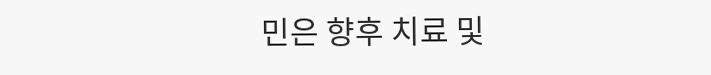민은 향후 치료 및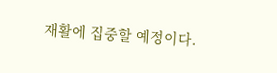재활에 집중할 예정이다.